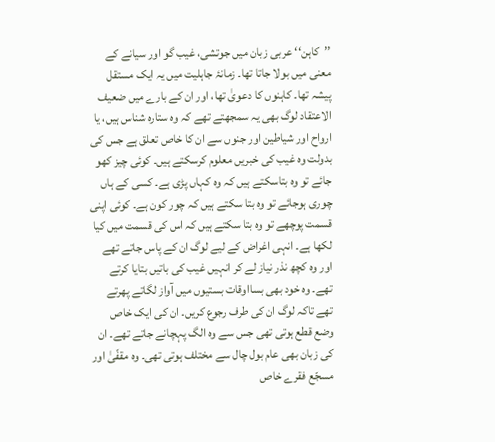’’کاہن‘‘ عربی زبان میں جوتشی، غیب گو اور سیانے کے معنی میں بولا جاتا تھا۔ زمانۂ جاہلیت میں یہ ایک مستقل پیشہ تھا۔ کاہنوں کا دعویٰ تھا، اور ان کے بارے میں ضعیف الاعتقاد لوگ بھی یہ سمجھتے تھے کہ وہ ستارہ شناس ہیں، یا ارواح اور شیاطین اور جنوں سے ان کا خاص تعلق ہے جس کی بدولت وہ غیب کی خبریں معلوم کرسکتے ہیں۔ کوئی چیز کھو جائے تو وہ بتاسکتے ہیں کہ وہ کہاں پڑی ہے۔ کسی کے ہاں چوری ہوجائے تو وہ بتا سکتے ہیں کہ چور کون ہے۔ کوئی اپنی قسمت پوچھے تو وہ بتا سکتے ہیں کہ اس کی قسمت میں کیا لکھا ہے۔ انہی اغراض کے لیے لوگ ان کے پاس جاتے تھے اور وہ کچھ نذر نیاز لے کر انہیں غیب کی باتیں بتایا کرتے تھے۔ وہ خود بھی بسااوقات بستیوں میں آواز لگاتے پھرتے تھے تاکہ لوگ ان کی طرف رجوع کریں۔ ان کی ایک خاص وضع قطع ہوتی تھی جس سے وہ الگ پہچانے جاتے تھے۔ ان کی زبان بھی عام بول چال سے مختلف ہوتی تھی۔ وہ مقفّیٰ اور مسجّع فقرے خاص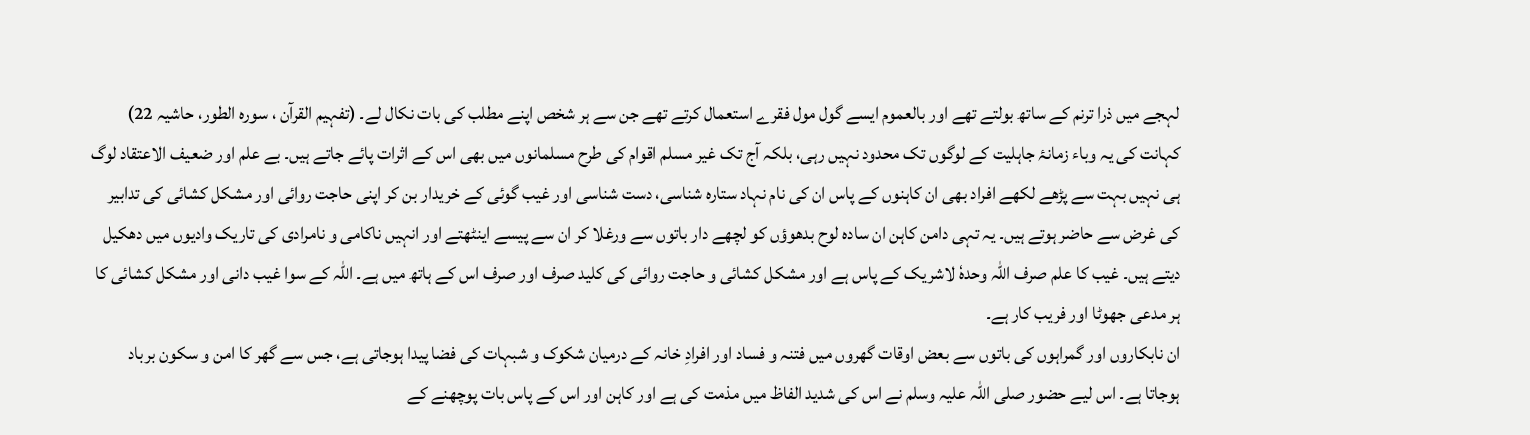لہجے میں ذرا ترنم کے ساتھ بولتے تھے اور بالعموم ایسے گول مول فقرے استعمال کرتے تھے جن سے ہر شخص اپنے مطلب کی بات نکال لے۔ (تفہیم القرآن ، سورہ الطور، حاشیہ 22)
کہانت کی یہ وباء زمانۂ جاہلیت کے لوگوں تک محدود نہیں رہی، بلکہ آج تک غیر مسلم اقوام کی طرح مسلمانوں میں بھی اس کے اثرات پائے جاتے ہیں۔ بے علم اور ضعیف الاعتقاد لوگ ہی نہیں بہت سے پڑھے لکھے افراد بھی ان کاہنوں کے پاس ان کی نام نہاد ستارہ شناسی، دست شناسی اور غیب گوئی کے خریدار بن کر اپنی حاجت روائی اور مشکل کشائی کی تدابیر کی غرض سے حاضر ہوتے ہیں۔ یہ تہی دامن کاہن ان سادہ لوح بدھوؤں کو لچھے دار باتوں سے ورغلا کر ان سے پیسے اینٹھتے اور انہیں ناکامی و نامرادی کی تاریک وادیوں میں دھکیل دیتے ہیں۔ غیب کا علم صرف اللہ وحدہٗ لاشریک کے پاس ہے اور مشکل کشائی و حاجت روائی کی کلید صرف اور صرف اس کے ہاتھ میں ہے۔ اللہ کے سوا غیب دانی اور مشکل کشائی کا ہر مدعی جھوٹا اور فریب کار ہے۔
ان نابکاروں اور گمراہوں کی باتوں سے بعض اوقات گھروں میں فتنہ و فساد اور افرادِ خانہ کے درمیان شکوک و شبہات کی فضا پیدا ہوجاتی ہے، جس سے گھر کا امن و سکون برباد ہوجاتا ہے۔ اس لیے حضور صلی اللہ علیہ وسلم نے اس کی شدید الفاظ میں مذمت کی ہے اور کاہن اور اس کے پاس بات پوچھنے کے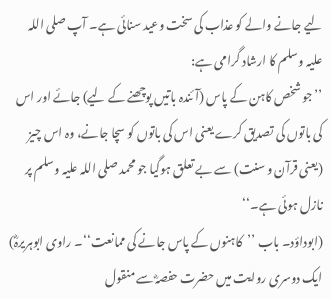لیے جانے والے کو عذاب کی سخت وعید سنائی ہے۔ آپ صلی اللہ علیہ وسلم کا ارشاد گرامی ہے:
’’جو شخص کاہن کے پاس (آئندہ باتیں پوچھنے کے لیے) جائے اور اس کی باتوں کی تصدیق کرے یعنی اس کی باتوں کو سچا جانے، وہ اس چیز (یعنی قرآن و سنت) سے بے تعلق ہوگیا جو محمد صلی اللہ علیہ وسلم پر نازل ہوئی ہے۔‘‘
(ابوداؤد۔ باب ’’کاہنوں کے پاس جانے کی ممانعت‘‘۔ راوی ابوہریرہؓ)
ایک دوسری روایت میں حضرت حفصہؓ سے منقول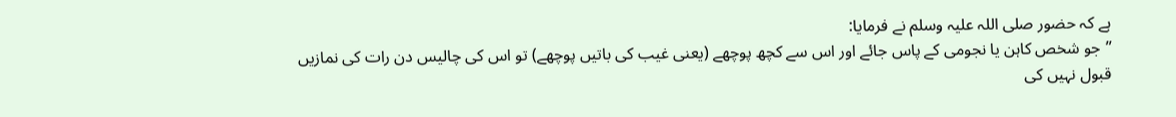ہے کہ حضور صلی اللہ علیہ وسلم نے فرمایا:
’’جو شخص کاہن یا نجومی کے پاس جائے اور اس سے کچھ پوچھے (یعنی غیب کی باتیں پوچھے) تو اس کی چالیس دن رات کی نمازیں قبول نہیں کی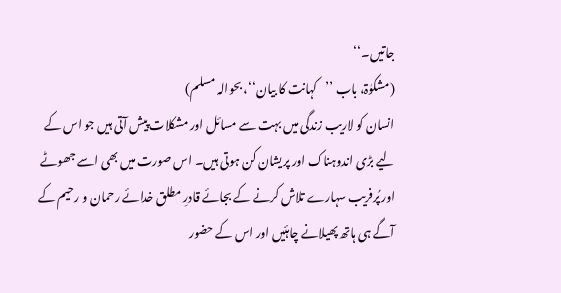جاتیں۔‘‘
(مشکوٰۃ، باب ’’کہانت کا بیان‘‘، بحوالہ مسلم)
انسان کو لاریب زندگی میں بہت سے مسائل اور مشکلات پیش آتی ہیں جو اس کے لیے بڑی اندوہناک اور پریشان کن ہوتی ہیں۔ اس صورت میں بھی اسے جھوٹے اور پُرفریب سہارے تلاش کرنے کے بجائے قادرِ مطلق خدائے رحمان و رحیم کے آگے ہی ہاتھ پھیلانے چاہئیں اور اس کے حضور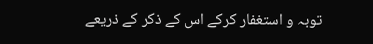توبہ و استغفار کرکے اس کے ذکر کے ذریعے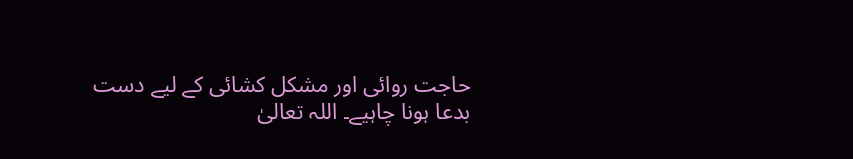حاجت روائی اور مشکل کشائی کے لیے دست بدعا ہونا چاہیے۔ اللہ تعالیٰ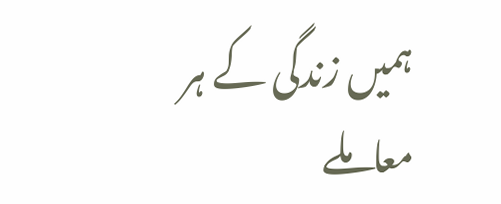ہمیں زندگی کے ہر معاملے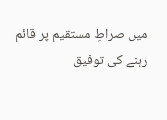میں صراطِ مستقیم پر قائم رہنے کی توفیق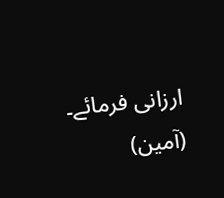ارزانی فرمائے۔ (آمین)